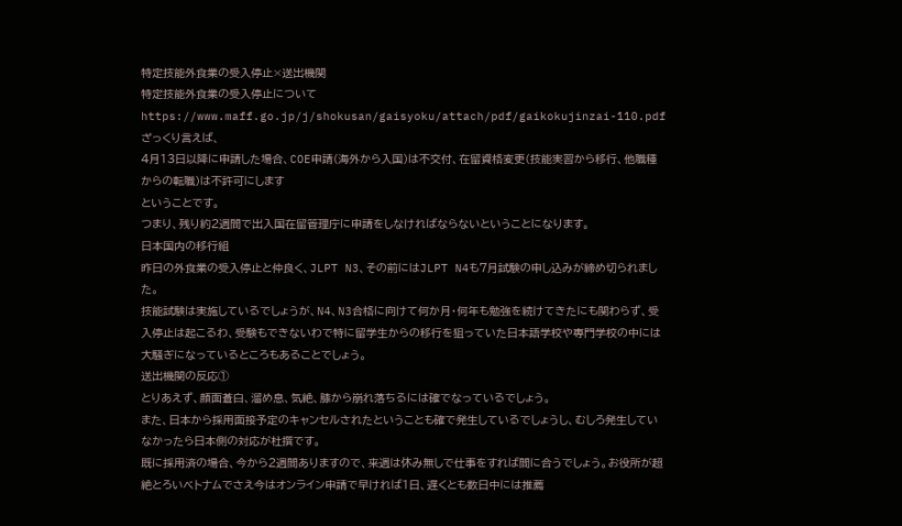特定技能外食業の受入停止×送出機関
特定技能外食業の受入停止について
https://www.maff.go.jp/j/shokusan/gaisyoku/attach/pdf/gaikokujinzai-110.pdf
ざっくり言えば、
4月13日以降に申請した場合、COE申請(海外から入国)は不交付、在留資格変更(技能実習から移行、他職種からの転職)は不許可にします
ということです。
つまり、残り約2週間で出入国在留管理庁に申請をしなければならないということになります。
日本国内の移行組
昨日の外食業の受入停止と仲良く、JLPT N3、その前にはJLPT N4も7月試験の申し込みが締め切られました。
技能試験は実施しているでしょうが、N4、N3合格に向けて何か月・何年も勉強を続けてきたにも関わらず、受入停止は起こるわ、受験もできないわで特に留学生からの移行を狙っていた日本語学校や専門学校の中には大騒ぎになっているところもあることでしょう。
送出機関の反応①
とりあえず、顔面蒼白、溜め息、気絶、膝から崩れ落ちるには確でなっているでしょう。
また、日本から採用面接予定のキャンセルされたということも確で発生しているでしょうし、むしろ発生していなかったら日本側の対応が杜撰です。
既に採用済の場合、今から2週間ありますので、来週は休み無しで仕事をすれば間に合うでしょう。お役所が超絶とろいベトナムでさえ今はオンライン申請で早ければ1日、遅くとも数日中には推薦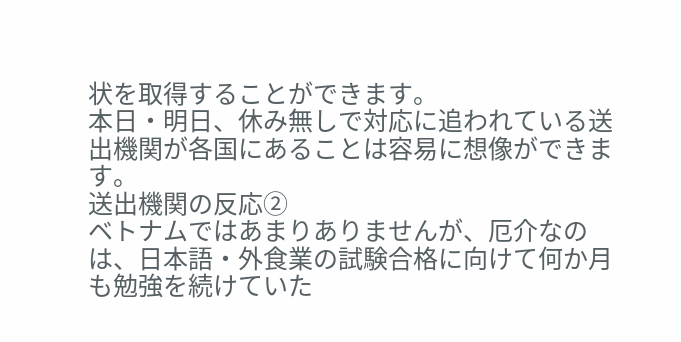状を取得することができます。
本日・明日、休み無しで対応に追われている送出機関が各国にあることは容易に想像ができます。
送出機関の反応②
ベトナムではあまりありませんが、厄介なのは、日本語・外食業の試験合格に向けて何か月も勉強を続けていた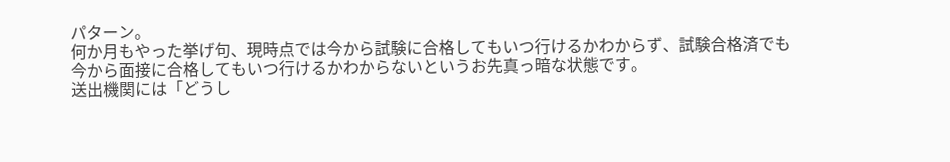パターン。
何か月もやった挙げ句、現時点では今から試験に合格してもいつ行けるかわからず、試験合格済でも今から面接に合格してもいつ行けるかわからないというお先真っ暗な状態です。
送出機関には「どうし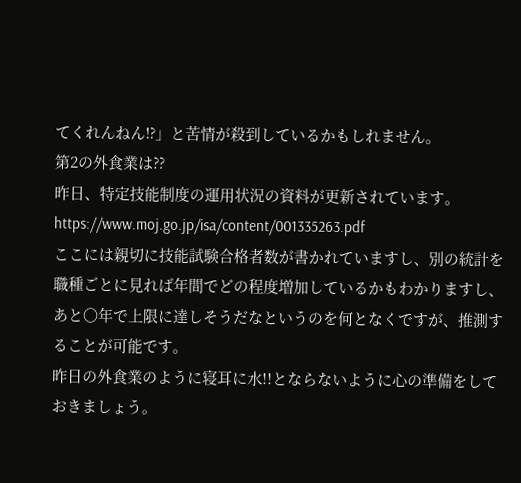てくれんねん⁉」と苦情が殺到しているかもしれません。
第2の外食業は⁇
昨日、特定技能制度の運用状況の資料が更新されています。
https://www.moj.go.jp/isa/content/001335263.pdf
ここには親切に技能試験合格者数が書かれていますし、別の統計を職種ごとに見れば年間でどの程度増加しているかもわかりますし、あと〇年で上限に達しそうだなというのを何となくですが、推測することが可能です。
昨日の外食業のように寝耳に水!!とならないように心の準備をしておきましょう。